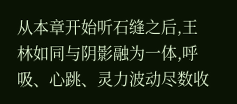从本章开始听石缝之后,王林如同与阴影融为一体,呼吸、心跳、灵力波动尽数收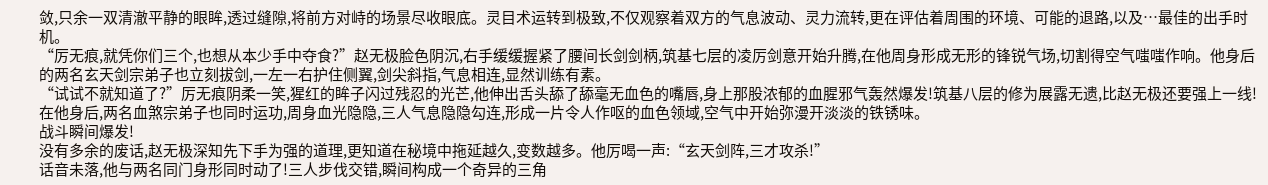敛,只余一双清澈平静的眼眸,透过缝隙,将前方对峙的场景尽收眼底。灵目术运转到极致,不仅观察着双方的气息波动、灵力流转,更在评估着周围的环境、可能的退路,以及…最佳的出手时机。
“厉无痕,就凭你们三个,也想从本少手中夺食?”赵无极脸色阴沉,右手缓缓握紧了腰间长剑剑柄,筑基七层的凌厉剑意开始升腾,在他周身形成无形的锋锐气场,切割得空气嗤嗤作响。他身后的两名玄天剑宗弟子也立刻拔剑,一左一右护住侧翼,剑尖斜指,气息相连,显然训练有素。
“试试不就知道了?”厉无痕阴柔一笑,猩红的眸子闪过残忍的光芒,他伸出舌头舔了舔毫无血色的嘴唇,身上那股浓郁的血腥邪气轰然爆发!筑基八层的修为展露无遗,比赵无极还要强上一线!在他身后,两名血煞宗弟子也同时运功,周身血光隐隐,三人气息隐隐勾连,形成一片令人作呕的血色领域,空气中开始弥漫开淡淡的铁锈味。
战斗瞬间爆发!
没有多余的废话,赵无极深知先下手为强的道理,更知道在秘境中拖延越久,变数越多。他厉喝一声:“玄天剑阵,三才攻杀!”
话音未落,他与两名同门身形同时动了!三人步伐交错,瞬间构成一个奇异的三角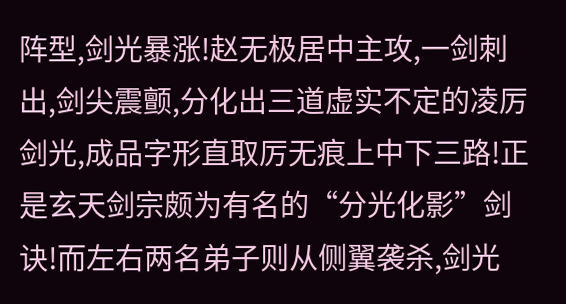阵型,剑光暴涨!赵无极居中主攻,一剑刺出,剑尖震颤,分化出三道虚实不定的凌厉剑光,成品字形直取厉无痕上中下三路!正是玄天剑宗颇为有名的“分光化影”剑诀!而左右两名弟子则从侧翼袭杀,剑光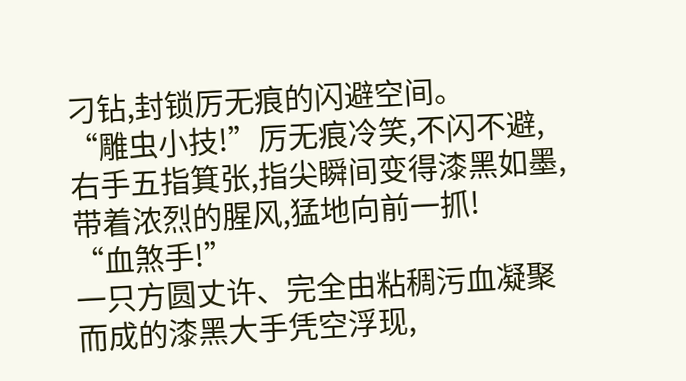刁钻,封锁厉无痕的闪避空间。
“雕虫小技!”厉无痕冷笑,不闪不避,右手五指箕张,指尖瞬间变得漆黑如墨,带着浓烈的腥风,猛地向前一抓!
“血煞手!”
一只方圆丈许、完全由粘稠污血凝聚而成的漆黑大手凭空浮现,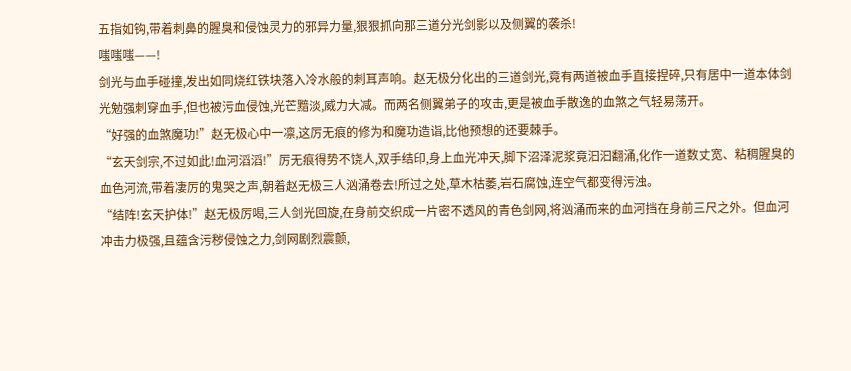五指如钩,带着刺鼻的腥臭和侵蚀灵力的邪异力量,狠狠抓向那三道分光剑影以及侧翼的袭杀!
嗤嗤嗤——!
剑光与血手碰撞,发出如同烧红铁块落入冷水般的刺耳声响。赵无极分化出的三道剑光,竟有两道被血手直接捏碎,只有居中一道本体剑光勉强刺穿血手,但也被污血侵蚀,光芒黯淡,威力大减。而两名侧翼弟子的攻击,更是被血手散逸的血煞之气轻易荡开。
“好强的血煞魔功!”赵无极心中一凛,这厉无痕的修为和魔功造诣,比他预想的还要棘手。
“玄天剑宗,不过如此!血河滔滔!”厉无痕得势不饶人,双手结印,身上血光冲天,脚下沼泽泥浆竟汩汩翻涌,化作一道数丈宽、粘稠腥臭的血色河流,带着凄厉的鬼哭之声,朝着赵无极三人汹涌卷去!所过之处,草木枯萎,岩石腐蚀,连空气都变得污浊。
“结阵!玄天护体!”赵无极厉喝,三人剑光回旋,在身前交织成一片密不透风的青色剑网,将汹涌而来的血河挡在身前三尺之外。但血河冲击力极强,且蕴含污秽侵蚀之力,剑网剧烈震颤,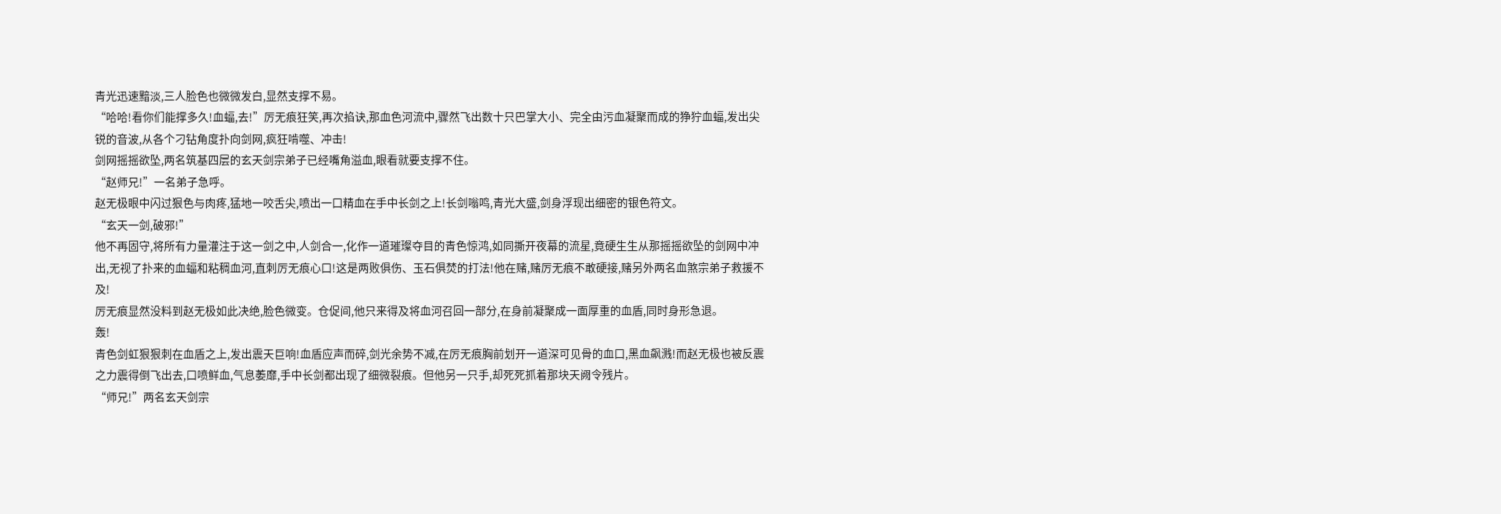青光迅速黯淡,三人脸色也微微发白,显然支撑不易。
“哈哈!看你们能撑多久!血蝠,去!”厉无痕狂笑,再次掐诀,那血色河流中,骤然飞出数十只巴掌大小、完全由污血凝聚而成的狰狞血蝠,发出尖锐的音波,从各个刁钻角度扑向剑网,疯狂啃噬、冲击!
剑网摇摇欲坠,两名筑基四层的玄天剑宗弟子已经嘴角溢血,眼看就要支撑不住。
“赵师兄!”一名弟子急呼。
赵无极眼中闪过狠色与肉疼,猛地一咬舌尖,喷出一口精血在手中长剑之上!长剑嗡鸣,青光大盛,剑身浮现出细密的银色符文。
“玄天一剑,破邪!”
他不再固守,将所有力量灌注于这一剑之中,人剑合一,化作一道璀璨夺目的青色惊鸿,如同撕开夜幕的流星,竟硬生生从那摇摇欲坠的剑网中冲出,无视了扑来的血蝠和粘稠血河,直刺厉无痕心口!这是两败俱伤、玉石俱焚的打法!他在赌,赌厉无痕不敢硬接,赌另外两名血煞宗弟子救援不及!
厉无痕显然没料到赵无极如此决绝,脸色微变。仓促间,他只来得及将血河召回一部分,在身前凝聚成一面厚重的血盾,同时身形急退。
轰!
青色剑虹狠狠刺在血盾之上,发出震天巨响!血盾应声而碎,剑光余势不减,在厉无痕胸前划开一道深可见骨的血口,黑血飙溅!而赵无极也被反震之力震得倒飞出去,口喷鲜血,气息萎靡,手中长剑都出现了细微裂痕。但他另一只手,却死死抓着那块天阙令残片。
“师兄!”两名玄天剑宗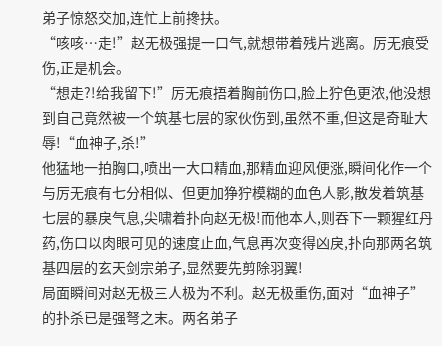弟子惊怒交加,连忙上前搀扶。
“咳咳…走!”赵无极强提一口气,就想带着残片逃离。厉无痕受伤,正是机会。
“想走?!给我留下!”厉无痕捂着胸前伤口,脸上狞色更浓,他没想到自己竟然被一个筑基七层的家伙伤到,虽然不重,但这是奇耻大辱!“血神子,杀!”
他猛地一拍胸口,喷出一大口精血,那精血迎风便涨,瞬间化作一个与厉无痕有七分相似、但更加狰狞模糊的血色人影,散发着筑基七层的暴戾气息,尖啸着扑向赵无极!而他本人,则吞下一颗猩红丹药,伤口以肉眼可见的速度止血,气息再次变得凶戾,扑向那两名筑基四层的玄天剑宗弟子,显然要先剪除羽翼!
局面瞬间对赵无极三人极为不利。赵无极重伤,面对“血神子”的扑杀已是强弩之末。两名弟子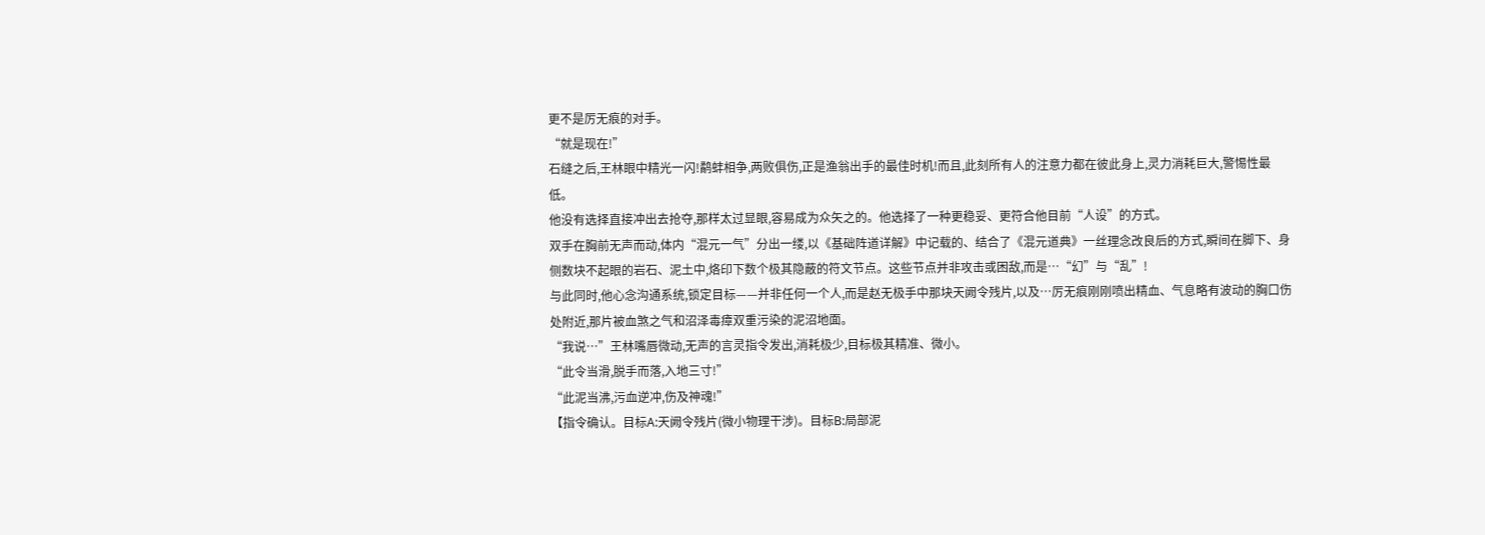更不是厉无痕的对手。
“就是现在!”
石缝之后,王林眼中精光一闪!鹬蚌相争,两败俱伤,正是渔翁出手的最佳时机!而且,此刻所有人的注意力都在彼此身上,灵力消耗巨大,警惕性最低。
他没有选择直接冲出去抢夺,那样太过显眼,容易成为众矢之的。他选择了一种更稳妥、更符合他目前“人设”的方式。
双手在胸前无声而动,体内“混元一气”分出一缕,以《基础阵道详解》中记载的、结合了《混元道典》一丝理念改良后的方式,瞬间在脚下、身侧数块不起眼的岩石、泥土中,烙印下数个极其隐蔽的符文节点。这些节点并非攻击或困敌,而是…“幻”与“乱”!
与此同时,他心念沟通系统,锁定目标——并非任何一个人,而是赵无极手中那块天阙令残片,以及…厉无痕刚刚喷出精血、气息略有波动的胸口伤处附近,那片被血煞之气和沼泽毒瘴双重污染的泥沼地面。
“我说…”王林嘴唇微动,无声的言灵指令发出,消耗极少,目标极其精准、微小。
“此令当滑,脱手而落,入地三寸!”
“此泥当沸,污血逆冲,伤及神魂!”
【指令确认。目标A:天阙令残片(微小物理干涉)。目标B:局部泥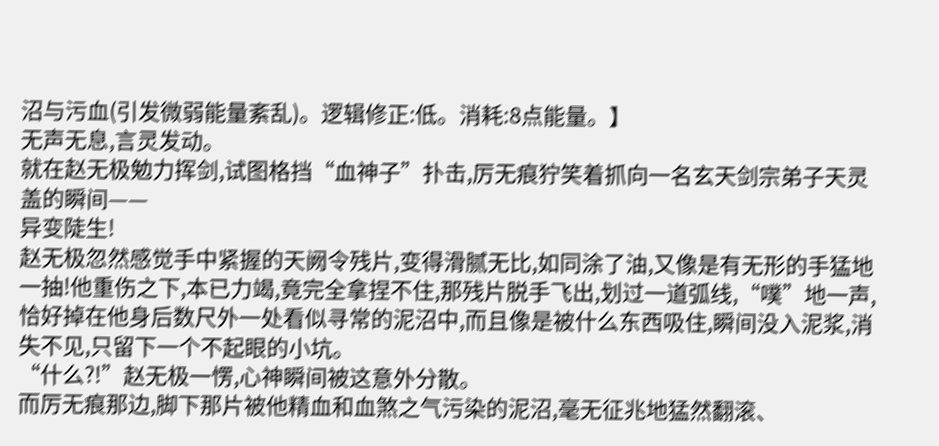沼与污血(引发微弱能量紊乱)。逻辑修正:低。消耗:8点能量。】
无声无息,言灵发动。
就在赵无极勉力挥剑,试图格挡“血神子”扑击,厉无痕狞笑着抓向一名玄天剑宗弟子天灵盖的瞬间——
异变陡生!
赵无极忽然感觉手中紧握的天阙令残片,变得滑腻无比,如同涂了油,又像是有无形的手猛地一抽!他重伤之下,本已力竭,竟完全拿捏不住,那残片脱手飞出,划过一道弧线,“噗”地一声,恰好掉在他身后数尺外一处看似寻常的泥沼中,而且像是被什么东西吸住,瞬间没入泥浆,消失不见,只留下一个不起眼的小坑。
“什么?!”赵无极一愣,心神瞬间被这意外分散。
而厉无痕那边,脚下那片被他精血和血煞之气污染的泥沼,毫无征兆地猛然翻滚、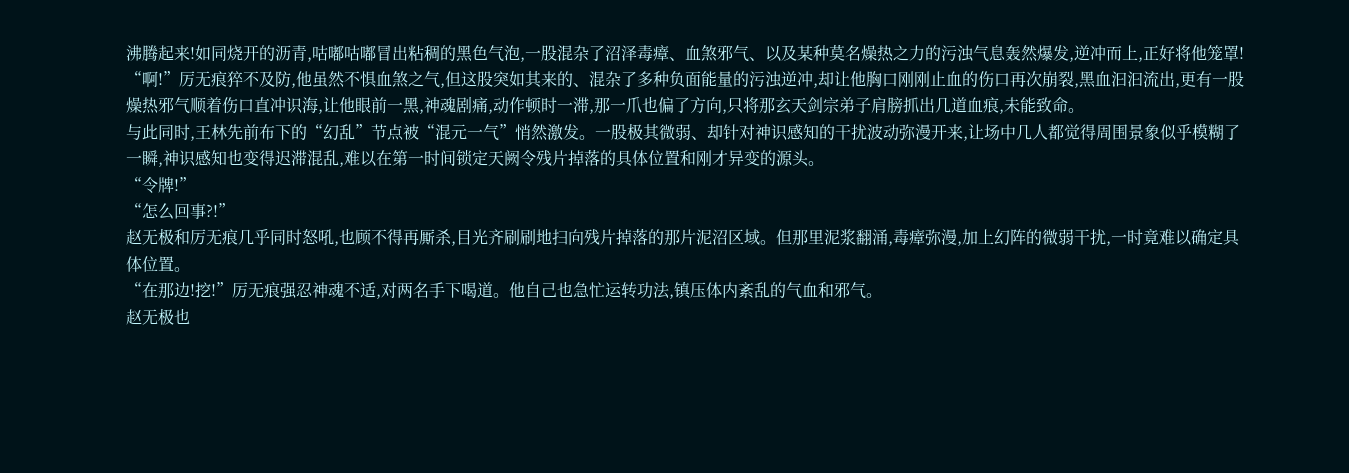沸腾起来!如同烧开的沥青,咕嘟咕嘟冒出粘稠的黑色气泡,一股混杂了沼泽毒瘴、血煞邪气、以及某种莫名燥热之力的污浊气息轰然爆发,逆冲而上,正好将他笼罩!
“啊!”厉无痕猝不及防,他虽然不惧血煞之气,但这股突如其来的、混杂了多种负面能量的污浊逆冲,却让他胸口刚刚止血的伤口再次崩裂,黑血汩汩流出,更有一股燥热邪气顺着伤口直冲识海,让他眼前一黑,神魂剧痛,动作顿时一滞,那一爪也偏了方向,只将那玄天剑宗弟子肩膀抓出几道血痕,未能致命。
与此同时,王林先前布下的“幻乱”节点被“混元一气”悄然激发。一股极其微弱、却针对神识感知的干扰波动弥漫开来,让场中几人都觉得周围景象似乎模糊了一瞬,神识感知也变得迟滞混乱,难以在第一时间锁定天阙令残片掉落的具体位置和刚才异变的源头。
“令牌!”
“怎么回事?!”
赵无极和厉无痕几乎同时怒吼,也顾不得再厮杀,目光齐刷刷地扫向残片掉落的那片泥沼区域。但那里泥浆翻涌,毒瘴弥漫,加上幻阵的微弱干扰,一时竟难以确定具体位置。
“在那边!挖!”厉无痕强忍神魂不适,对两名手下喝道。他自己也急忙运转功法,镇压体内紊乱的气血和邪气。
赵无极也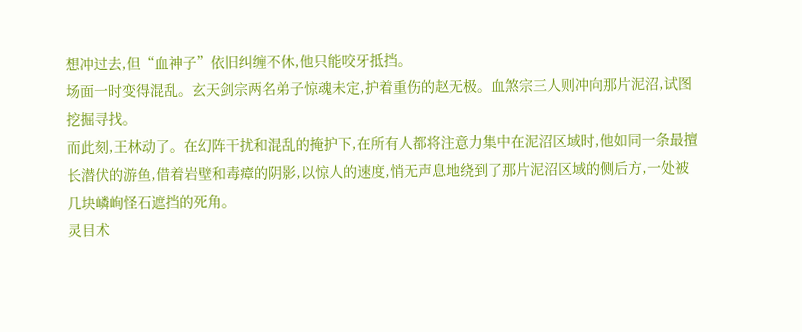想冲过去,但“血神子”依旧纠缠不休,他只能咬牙抵挡。
场面一时变得混乱。玄天剑宗两名弟子惊魂未定,护着重伤的赵无极。血煞宗三人则冲向那片泥沼,试图挖掘寻找。
而此刻,王林动了。在幻阵干扰和混乱的掩护下,在所有人都将注意力集中在泥沼区域时,他如同一条最擅长潜伏的游鱼,借着岩壁和毒瘴的阴影,以惊人的速度,悄无声息地绕到了那片泥沼区域的侧后方,一处被几块嶙峋怪石遮挡的死角。
灵目术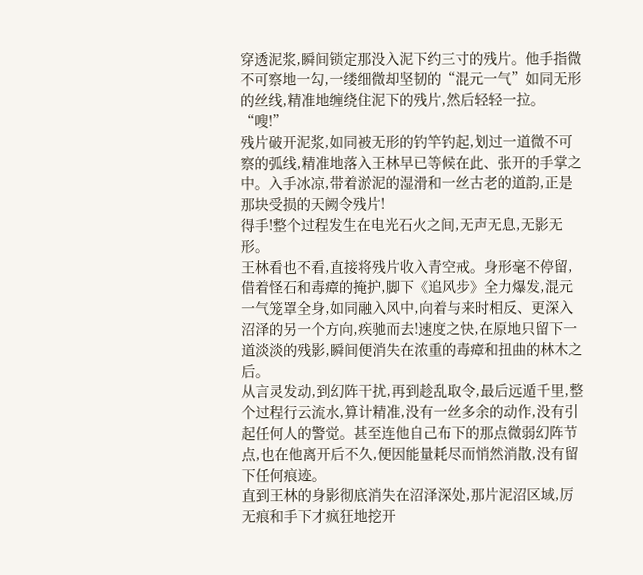穿透泥浆,瞬间锁定那没入泥下约三寸的残片。他手指微不可察地一勾,一缕细微却坚韧的“混元一气”如同无形的丝线,精准地缠绕住泥下的残片,然后轻轻一拉。
“嗖!”
残片破开泥浆,如同被无形的钓竿钓起,划过一道微不可察的弧线,精准地落入王林早已等候在此、张开的手掌之中。入手冰凉,带着淤泥的湿滑和一丝古老的道韵,正是那块受损的天阙令残片!
得手!整个过程发生在电光石火之间,无声无息,无影无形。
王林看也不看,直接将残片收入青空戒。身形毫不停留,借着怪石和毒瘴的掩护,脚下《追风步》全力爆发,混元一气笼罩全身,如同融入风中,向着与来时相反、更深入沼泽的另一个方向,疾驰而去!速度之快,在原地只留下一道淡淡的残影,瞬间便消失在浓重的毒瘴和扭曲的林木之后。
从言灵发动,到幻阵干扰,再到趁乱取令,最后远遁千里,整个过程行云流水,算计精准,没有一丝多余的动作,没有引起任何人的警觉。甚至连他自己布下的那点微弱幻阵节点,也在他离开后不久,便因能量耗尽而悄然消散,没有留下任何痕迹。
直到王林的身影彻底消失在沼泽深处,那片泥沼区域,厉无痕和手下才疯狂地挖开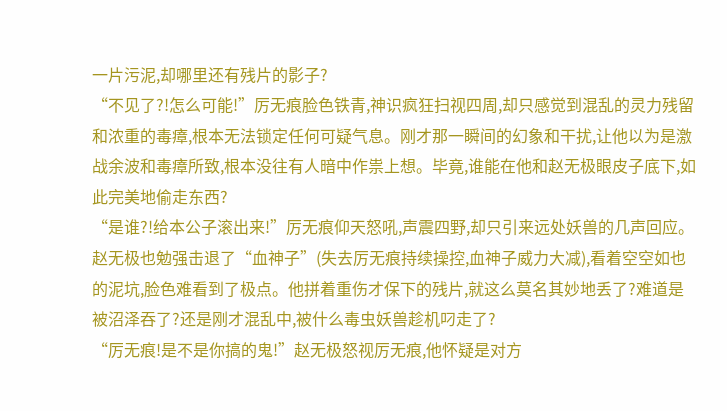一片污泥,却哪里还有残片的影子?
“不见了?!怎么可能!”厉无痕脸色铁青,神识疯狂扫视四周,却只感觉到混乱的灵力残留和浓重的毒瘴,根本无法锁定任何可疑气息。刚才那一瞬间的幻象和干扰,让他以为是激战余波和毒瘴所致,根本没往有人暗中作祟上想。毕竟,谁能在他和赵无极眼皮子底下,如此完美地偷走东西?
“是谁?!给本公子滚出来!”厉无痕仰天怒吼,声震四野,却只引来远处妖兽的几声回应。
赵无极也勉强击退了“血神子”(失去厉无痕持续操控,血神子威力大减),看着空空如也的泥坑,脸色难看到了极点。他拼着重伤才保下的残片,就这么莫名其妙地丢了?难道是被沼泽吞了?还是刚才混乱中,被什么毒虫妖兽趁机叼走了?
“厉无痕!是不是你搞的鬼!”赵无极怒视厉无痕,他怀疑是对方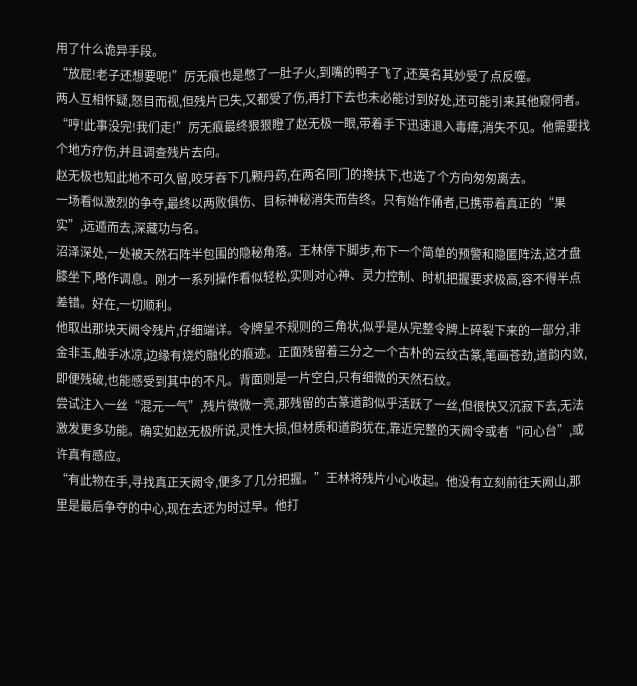用了什么诡异手段。
“放屁!老子还想要呢!”厉无痕也是憋了一肚子火,到嘴的鸭子飞了,还莫名其妙受了点反噬。
两人互相怀疑,怒目而视,但残片已失,又都受了伤,再打下去也未必能讨到好处,还可能引来其他窥伺者。
“哼!此事没完!我们走!”厉无痕最终狠狠瞪了赵无极一眼,带着手下迅速退入毒瘴,消失不见。他需要找个地方疗伤,并且调查残片去向。
赵无极也知此地不可久留,咬牙吞下几颗丹药,在两名同门的搀扶下,也选了个方向匆匆离去。
一场看似激烈的争夺,最终以两败俱伤、目标神秘消失而告终。只有始作俑者,已携带着真正的“果实”,远遁而去,深藏功与名。
沼泽深处,一处被天然石阵半包围的隐秘角落。王林停下脚步,布下一个简单的预警和隐匿阵法,这才盘膝坐下,略作调息。刚才一系列操作看似轻松,实则对心神、灵力控制、时机把握要求极高,容不得半点差错。好在,一切顺利。
他取出那块天阙令残片,仔细端详。令牌呈不规则的三角状,似乎是从完整令牌上碎裂下来的一部分,非金非玉,触手冰凉,边缘有烧灼融化的痕迹。正面残留着三分之一个古朴的云纹古篆,笔画苍劲,道韵内敛,即便残破,也能感受到其中的不凡。背面则是一片空白,只有细微的天然石纹。
尝试注入一丝“混元一气”,残片微微一亮,那残留的古篆道韵似乎活跃了一丝,但很快又沉寂下去,无法激发更多功能。确实如赵无极所说,灵性大损,但材质和道韵犹在,靠近完整的天阙令或者“问心台”,或许真有感应。
“有此物在手,寻找真正天阙令,便多了几分把握。”王林将残片小心收起。他没有立刻前往天阙山,那里是最后争夺的中心,现在去还为时过早。他打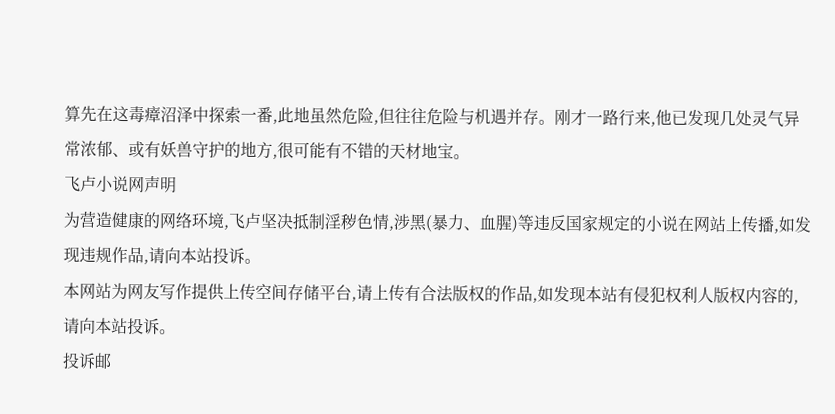算先在这毒瘴沼泽中探索一番,此地虽然危险,但往往危险与机遇并存。刚才一路行来,他已发现几处灵气异常浓郁、或有妖兽守护的地方,很可能有不错的天材地宝。
飞卢小说网声明
为营造健康的网络环境,飞卢坚决抵制淫秽色情,涉黑(暴力、血腥)等违反国家规定的小说在网站上传播,如发现违规作品,请向本站投诉。
本网站为网友写作提供上传空间存储平台,请上传有合法版权的作品,如发现本站有侵犯权利人版权内容的,请向本站投诉。
投诉邮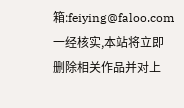箱:feiying@faloo.com 一经核实,本站将立即删除相关作品并对上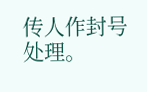传人作封号处理。